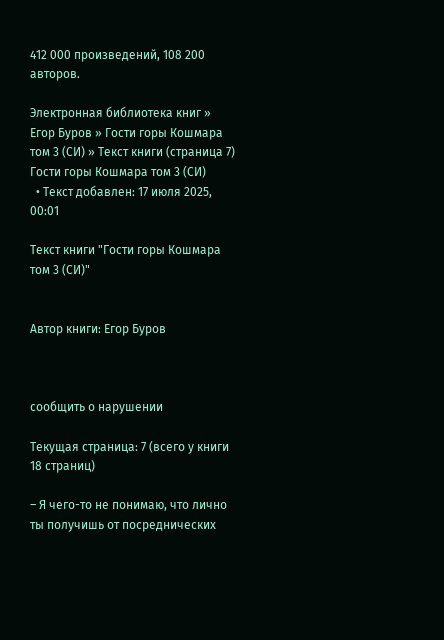412 000 произведений, 108 200 авторов.

Электронная библиотека книг » Егор Буров » Гости горы Кошмара том 3 (СИ) » Текст книги (страница 7)
Гости горы Кошмара том 3 (СИ)
  • Текст добавлен: 17 июля 2025, 00:01

Текст книги "Гости горы Кошмара том 3 (СИ)"


Автор книги: Егор Буров



сообщить о нарушении

Текущая страница: 7 (всего у книги 18 страниц)

– Я чего-то не понимаю, что лично ты получишь от посреднических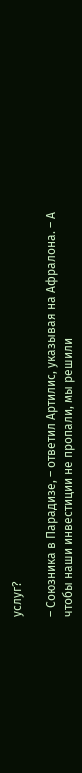услуг?

– Союзника в Парадизе, – ответил Артилис, указывая на Афралона. – А чтобы наши инвестиции не пропали, мы решили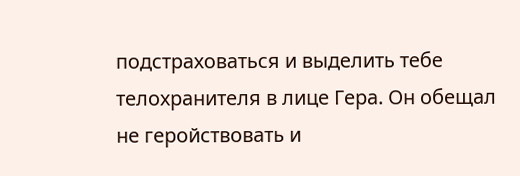подстраховаться и выделить тебе телохранителя в лице Гера. Он обещал не геройствовать и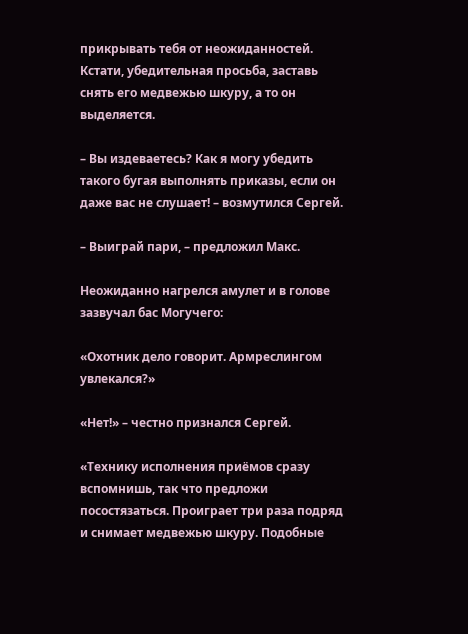прикрывать тебя от неожиданностей. Кстати, убедительная просьба, заставь снять его медвежью шкуру, а то он выделяется.

– Вы издеваетесь? Как я могу убедить такого бугая выполнять приказы, если он даже вас не слушает! – возмутился Сергей.

– Выиграй пари, – предложил Макс.

Неожиданно нагрелся амулет и в голове зазвучал бас Могучего:

«Охотник дело говорит. Армреслингом увлекался?»

«Нет!» – честно признался Сергей.

«Технику исполнения приёмов сразу вспомнишь, так что предложи посостязаться. Проиграет три раза подряд и снимает медвежью шкуру. Подобные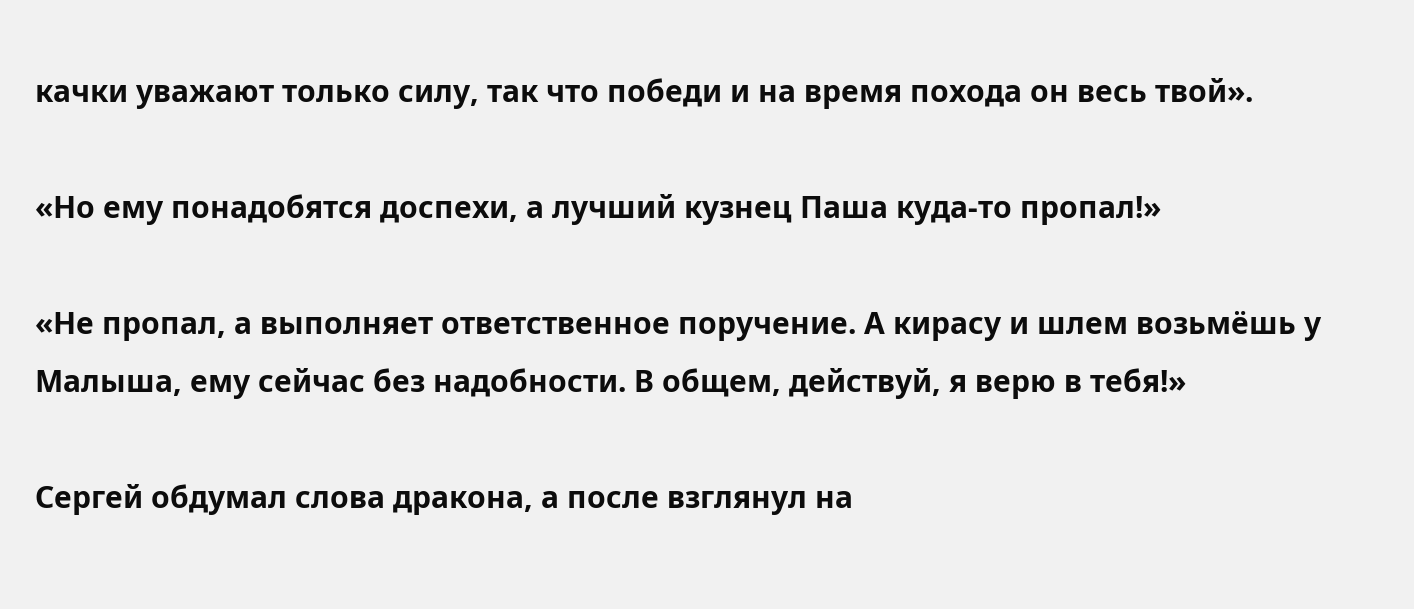качки уважают только силу, так что победи и на время похода он весь твой».

«Но ему понадобятся доспехи, а лучший кузнец Паша куда-то пропал!»

«Не пропал, а выполняет ответственное поручение. А кирасу и шлем возьмёшь у Малыша, ему сейчас без надобности. В общем, действуй, я верю в тебя!»

Сергей обдумал слова дракона, а после взглянул на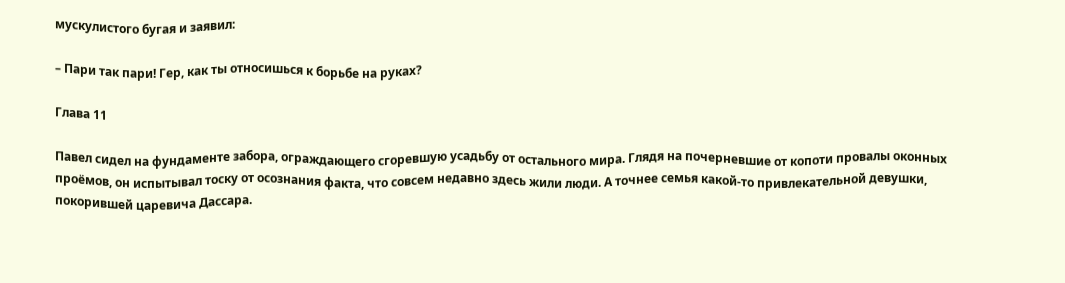мускулистого бугая и заявил:

– Пари так пари! Гер, как ты относишься к борьбе на руках?

Глава 11

Павел сидел на фундаменте забора, ограждающего сгоревшую усадьбу от остального мира. Глядя на почерневшие от копоти провалы оконных проёмов, он испытывал тоску от осознания факта, что совсем недавно здесь жили люди. А точнее семья какой-то привлекательной девушки, покорившей царевича Дассара.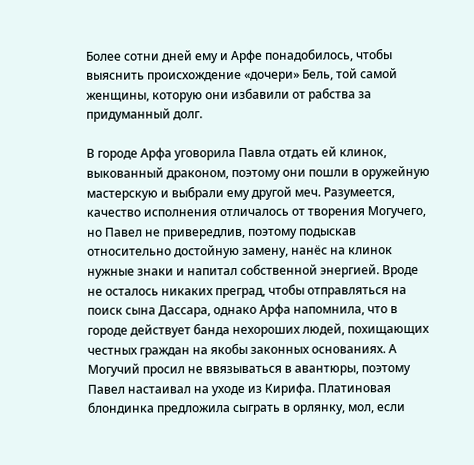Более сотни дней ему и Арфе понадобилось, чтобы выяснить происхождение «дочери» Бель, той самой женщины, которую они избавили от рабства за придуманный долг.

В городе Арфа уговорила Павла отдать ей клинок, выкованный драконом, поэтому они пошли в оружейную мастерскую и выбрали ему другой меч. Разумеется, качество исполнения отличалось от творения Могучего, но Павел не привередлив, поэтому подыскав относительно достойную замену, нанёс на клинок нужные знаки и напитал собственной энергией. Вроде не осталось никаких преград, чтобы отправляться на поиск сына Дассара, однако Арфа напомнила, что в городе действует банда нехороших людей, похищающих честных граждан на якобы законных основаниях. А Могучий просил не ввязываться в авантюры, поэтому Павел настаивал на уходе из Кирифа. Платиновая блондинка предложила сыграть в орлянку, мол, если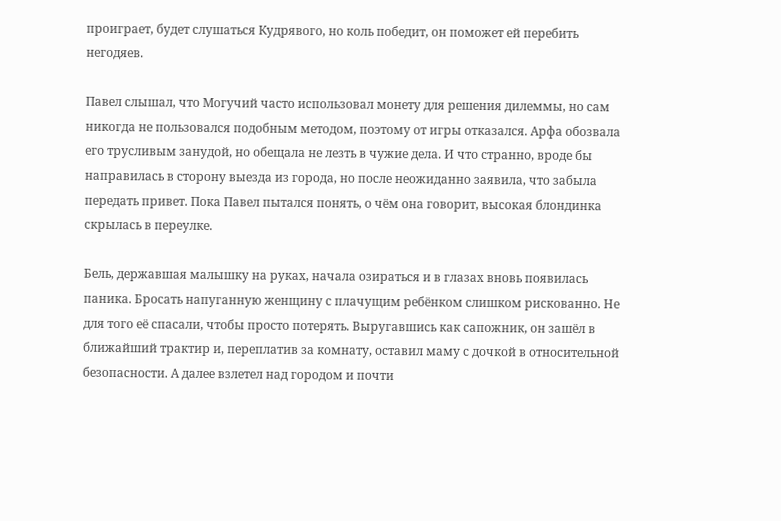проиграет, будет слушаться Кудрявого, но коль победит, он поможет ей перебить негодяев.

Павел слышал, что Могучий часто использовал монету для решения дилеммы, но сам никогда не пользовался подобным методом, поэтому от игры отказался. Арфа обозвала его трусливым занудой, но обещала не лезть в чужие дела. И что странно, вроде бы направилась в сторону выезда из города, но после неожиданно заявила, что забыла передать привет. Пока Павел пытался понять, о чём она говорит, высокая блондинка скрылась в переулке.

Бель, державшая малышку на руках, начала озираться и в глазах вновь появилась паника. Бросать напуганную женщину с плачущим ребёнком слишком рискованно. Не для того её спасали, чтобы просто потерять. Выругавшись как сапожник, он зашёл в ближайший трактир и, переплатив за комнату, оставил маму с дочкой в относительной безопасности. А далее взлетел над городом и почти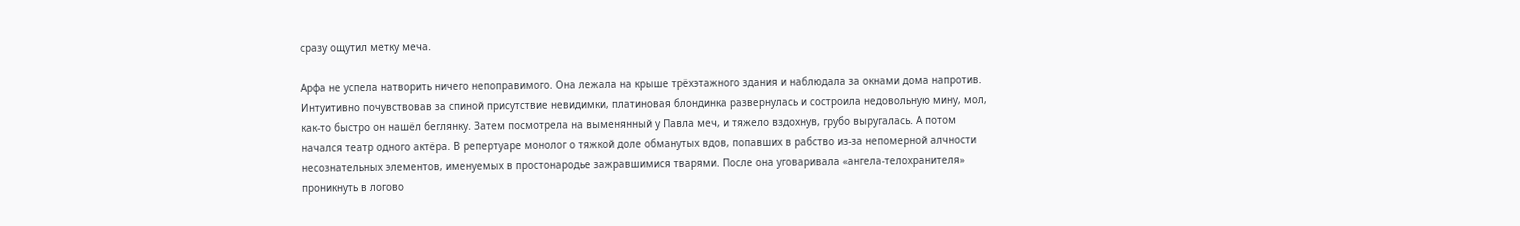сразу ощутил метку меча.

Арфа не успела натворить ничего непоправимого. Она лежала на крыше трёхэтажного здания и наблюдала за окнами дома напротив. Интуитивно почувствовав за спиной присутствие невидимки, платиновая блондинка развернулась и состроила недовольную мину, мол, как-то быстро он нашёл беглянку. Затем посмотрела на выменянный у Павла меч, и тяжело вздохнув, грубо выругалась. А потом начался театр одного актёра. В репертуаре монолог о тяжкой доле обманутых вдов, попавших в рабство из-за непомерной алчности несознательных элементов, именуемых в простонародье зажравшимися тварями. После она уговаривала «ангела-телохранителя» проникнуть в логово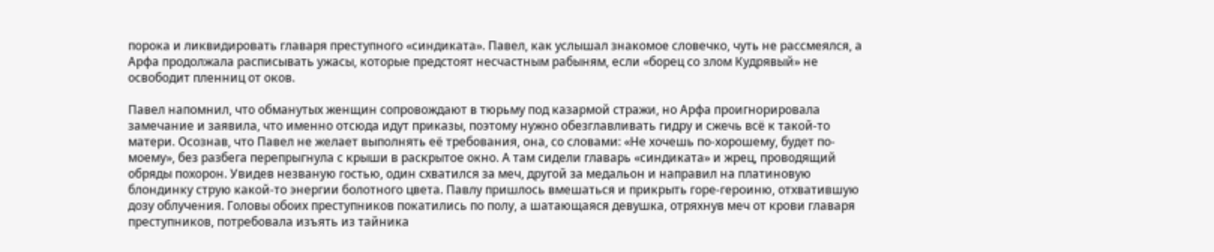порока и ликвидировать главаря преступного «синдиката». Павел, как услышал знакомое словечко, чуть не рассмеялся, а Арфа продолжала расписывать ужасы, которые предстоят несчастным рабыням, если «борец со злом Кудрявый» не освободит пленниц от оков.

Павел напомнил, что обманутых женщин сопровождают в тюрьму под казармой стражи, но Арфа проигнорировала замечание и заявила, что именно отсюда идут приказы, поэтому нужно обезглавливать гидру и сжечь всё к такой-то матери. Осознав, что Павел не желает выполнять её требования, она, со словами: «Не хочешь по-хорошему, будет по-моему», без разбега перепрыгнула с крыши в раскрытое окно. А там сидели главарь «синдиката» и жрец, проводящий обряды похорон. Увидев незваную гостью, один схватился за меч, другой за медальон и направил на платиновую блондинку струю какой-то энергии болотного цвета. Павлу пришлось вмешаться и прикрыть горе-героиню, отхватившую дозу облучения. Головы обоих преступников покатились по полу, а шатающаяся девушка, отряхнув меч от крови главаря преступников, потребовала изъять из тайника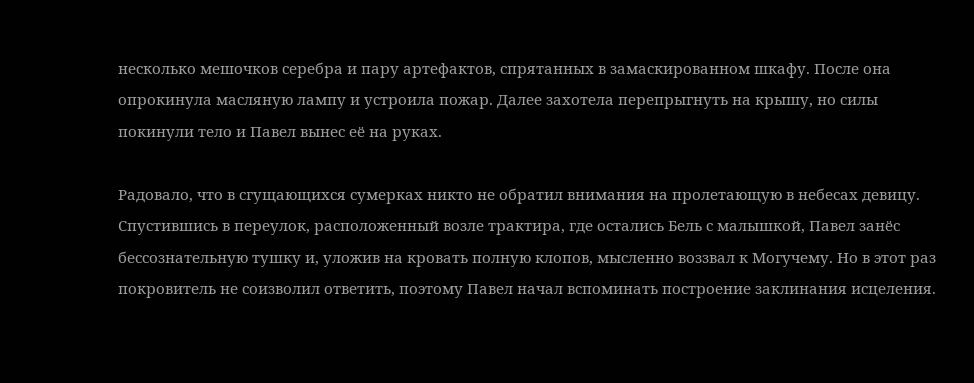несколько мешочков серебра и пару артефактов, спрятанных в замаскированном шкафу. После она опрокинула масляную лампу и устроила пожар. Далее захотела перепрыгнуть на крышу, но силы покинули тело и Павел вынес её на руках.

Радовало, что в сгущающихся сумерках никто не обратил внимания на пролетающую в небесах девицу. Спустившись в переулок, расположенный возле трактира, где остались Бель с малышкой, Павел занёс бессознательную тушку и, уложив на кровать полную клопов, мысленно воззвал к Могучему. Но в этот раз покровитель не соизволил ответить, поэтому Павел начал вспоминать построение заклинания исцеления.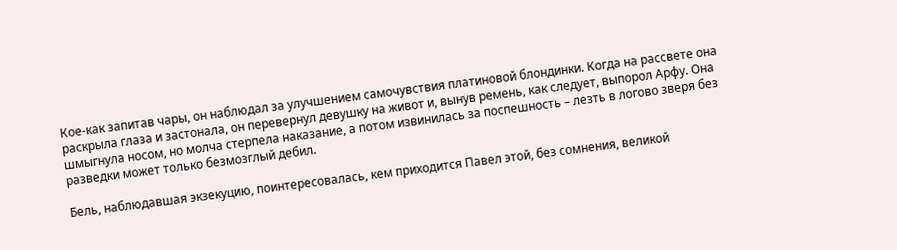Кое-как запитав чары, он наблюдал за улучшением самочувствия платиновой блондинки. Когда на рассвете она раскрыла глаза и застонала, он перевернул девушку на живот и, вынув ремень, как следует, выпорол Арфу. Она шмыгнула носом, но молча стерпела наказание, а потом извинилась за поспешность – лезть в логово зверя без разведки может только безмозглый дебил.

Бель, наблюдавшая экзекуцию, поинтересовалась, кем приходится Павел этой, без сомнения, великой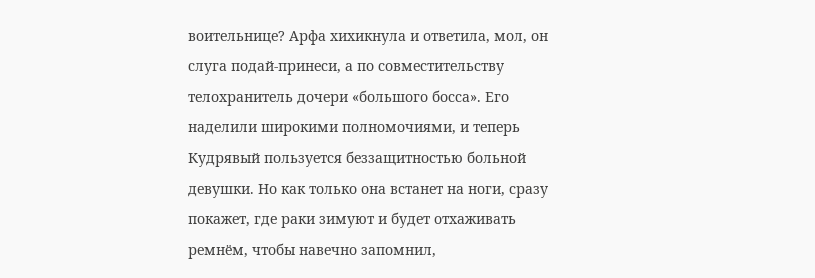воительнице? Арфа хихикнула и ответила, мол, он слуга подай-принеси, а по совместительству телохранитель дочери «большого босса». Его наделили широкими полномочиями, и теперь Кудрявый пользуется беззащитностью больной девушки. Но как только она встанет на ноги, сразу покажет, где раки зимуют и будет отхаживать ремнём, чтобы навечно запомнил,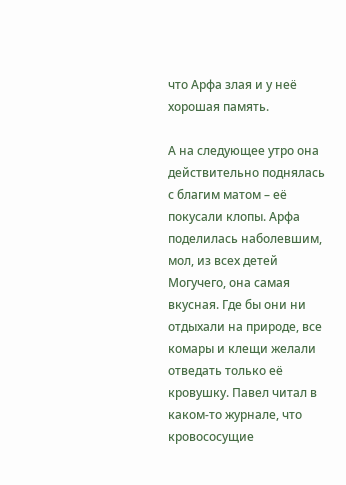что Арфа злая и у неё хорошая память.

А на следующее утро она действительно поднялась с благим матом – её покусали клопы. Арфа поделилась наболевшим, мол, из всех детей Могучего, она самая вкусная. Где бы они ни отдыхали на природе, все комары и клещи желали отведать только её кровушку. Павел читал в каком-то журнале, что кровососущие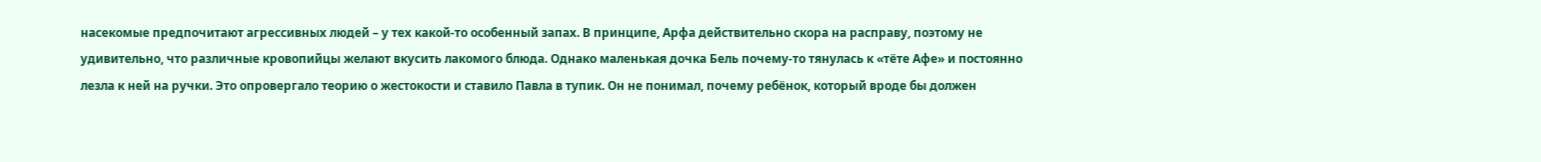насекомые предпочитают агрессивных людей – у тех какой-то особенный запах. В принципе, Арфа действительно скора на расправу, поэтому не удивительно, что различные кровопийцы желают вкусить лакомого блюда. Однако маленькая дочка Бель почему-то тянулась к «тёте Афе» и постоянно лезла к ней на ручки. Это опровергало теорию о жестокости и ставило Павла в тупик. Он не понимал, почему ребёнок, который вроде бы должен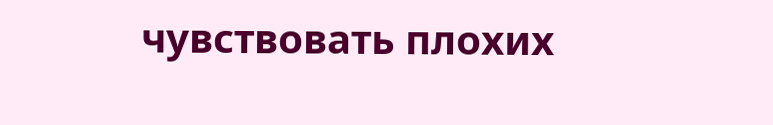чувствовать плохих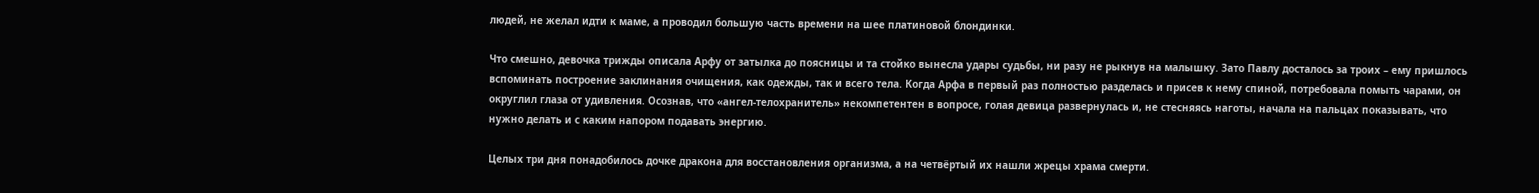людей, не желал идти к маме, а проводил большую часть времени на шее платиновой блондинки.

Что смешно, девочка трижды описала Арфу от затылка до поясницы и та стойко вынесла удары судьбы, ни разу не рыкнув на малышку. Зато Павлу досталось за троих – ему пришлось вспоминать построение заклинания очищения, как одежды, так и всего тела. Когда Арфа в первый раз полностью разделась и присев к нему спиной, потребовала помыть чарами, он округлил глаза от удивления. Осознав, что «ангел-телохранитель» некомпетентен в вопросе, голая девица развернулась и, не стесняясь наготы, начала на пальцах показывать, что нужно делать и с каким напором подавать энергию.

Целых три дня понадобилось дочке дракона для восстановления организма, а на четвёртый их нашли жрецы храма смерти.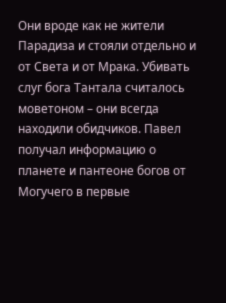Они вроде как не жители Парадиза и стояли отдельно и от Света и от Мрака. Убивать слуг бога Тантала считалось моветоном – они всегда находили обидчиков. Павел получал информацию о планете и пантеоне богов от Могучего в первые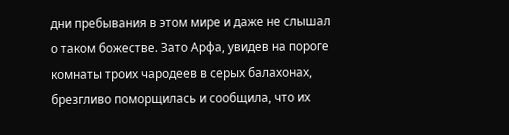дни пребывания в этом мире и даже не слышал о таком божестве. Зато Арфа, увидев на пороге комнаты троих чародеев в серых балахонах, брезгливо поморщилась и сообщила, что их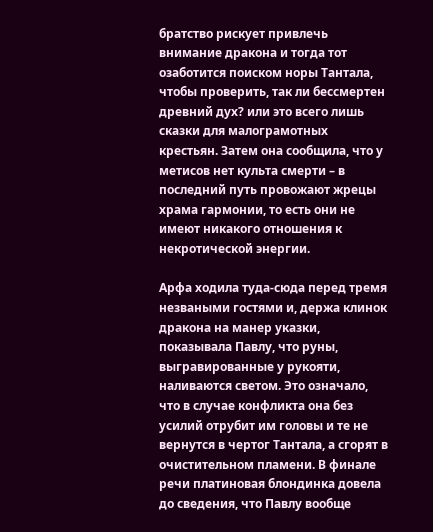братство рискует привлечь внимание дракона и тогда тот озаботится поиском норы Тантала, чтобы проверить, так ли бессмертен древний дух? или это всего лишь сказки для малограмотных крестьян. Затем она сообщила, что у метисов нет культа смерти – в последний путь провожают жрецы храма гармонии, то есть они не имеют никакого отношения к некротической энергии.

Арфа ходила туда-сюда перед тремя незваными гостями и, держа клинок дракона на манер указки, показывала Павлу, что руны, выгравированные у рукояти, наливаются светом. Это означало, что в случае конфликта она без усилий отрубит им головы и те не вернутся в чертог Тантала, а сгорят в очистительном пламени. В финале речи платиновая блондинка довела до сведения, что Павлу вообще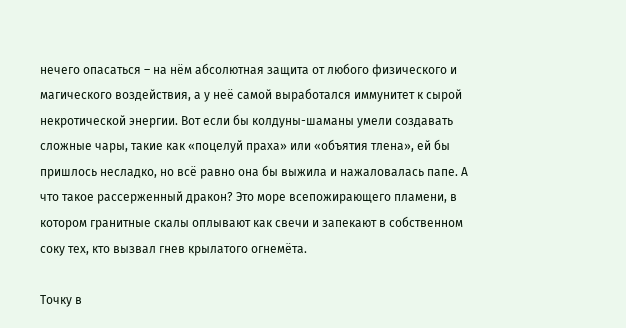нечего опасаться – на нём абсолютная защита от любого физического и магического воздействия, а у неё самой выработался иммунитет к сырой некротической энергии. Вот если бы колдуны-шаманы умели создавать сложные чары, такие как «поцелуй праха» или «объятия тлена», ей бы пришлось несладко, но всё равно она бы выжила и нажаловалась папе. А что такое рассерженный дракон? Это море всепожирающего пламени, в котором гранитные скалы оплывают как свечи и запекают в собственном соку тех, кто вызвал гнев крылатого огнемёта.

Точку в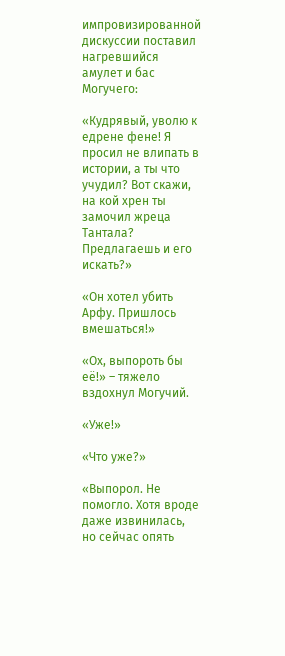импровизированной дискуссии поставил нагревшийся амулет и бас Могучего:

«Кудрявый, уволю к едрене фене! Я просил не влипать в истории, а ты что учудил? Вот скажи, на кой хрен ты замочил жреца Тантала? Предлагаешь и его искать?»

«Он хотел убить Арфу. Пришлось вмешаться!»

«Ох, выпороть бы её!» – тяжело вздохнул Могучий.

«Уже!»

«Что уже?»

«Выпорол. Не помогло. Хотя вроде даже извинилась, но сейчас опять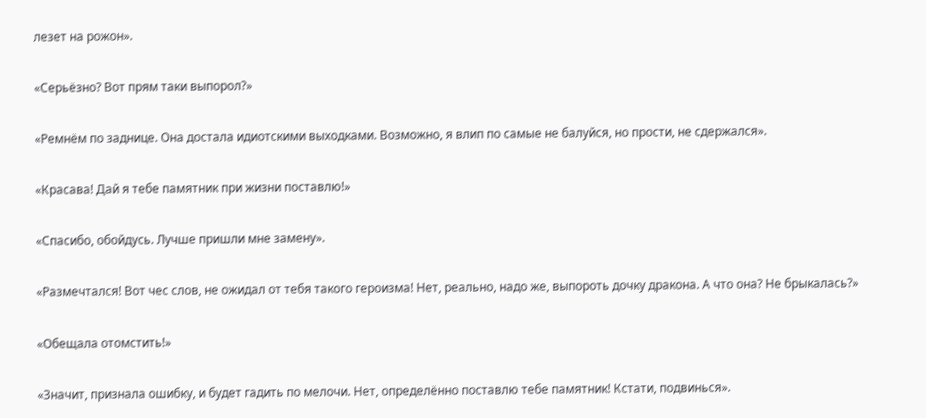лезет на рожон».

«Серьёзно? Вот прям таки выпорол?»

«Ремнём по заднице. Она достала идиотскими выходками. Возможно, я влип по самые не балуйся, но прости, не сдержался».

«Красава! Дай я тебе памятник при жизни поставлю!»

«Спасибо, обойдусь. Лучше пришли мне замену».

«Размечтался! Вот чес слов, не ожидал от тебя такого героизма! Нет, реально, надо же, выпороть дочку дракона. А что она? Не брыкалась?»

«Обещала отомстить!»

«Значит, признала ошибку, и будет гадить по мелочи. Нет, определённо поставлю тебе памятник! Кстати, подвинься».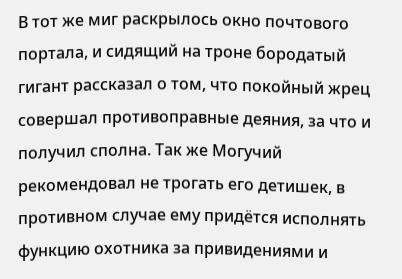В тот же миг раскрылось окно почтового портала, и сидящий на троне бородатый гигант рассказал о том, что покойный жрец совершал противоправные деяния, за что и получил сполна. Так же Могучий рекомендовал не трогать его детишек, в противном случае ему придётся исполнять функцию охотника за привидениями и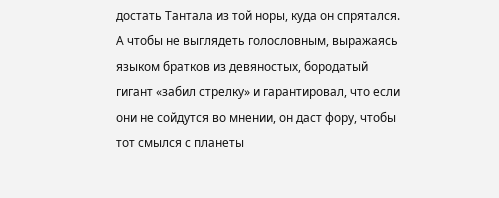достать Тантала из той норы, куда он спрятался. А чтобы не выглядеть голословным, выражаясь языком братков из девяностых, бородатый гигант «забил стрелку» и гарантировал, что если они не сойдутся во мнении, он даст фору, чтобы тот смылся с планеты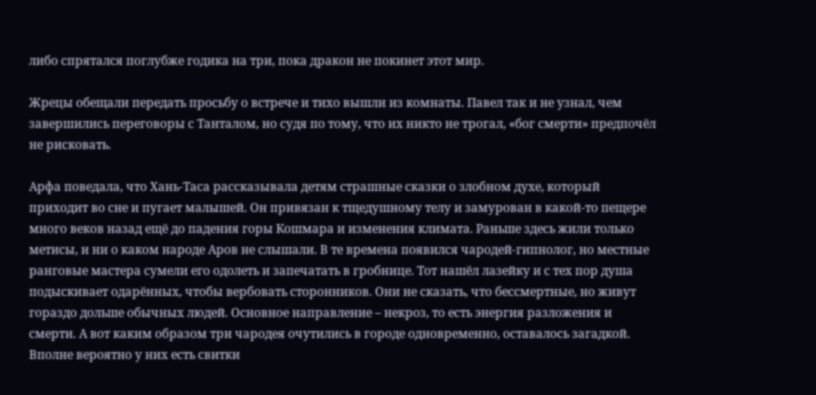либо спрятался поглубже годика на три, пока дракон не покинет этот мир.

Жрецы обещали передать просьбу о встрече и тихо вышли из комнаты. Павел так и не узнал, чем завершились переговоры с Танталом, но судя по тому, что их никто не трогал, «бог смерти» предпочёл не рисковать.

Арфа поведала, что Хань-Таса рассказывала детям страшные сказки о злобном духе, который приходит во сне и пугает малышей. Он привязан к тщедушному телу и замурован в какой-то пещере много веков назад ещё до падения горы Кошмара и изменения климата. Раньше здесь жили только метисы, и ни о каком народе Аров не слышали. В те времена появился чародей-гипнолог, но местные ранговые мастера сумели его одолеть и запечатать в гробнице. Тот нашёл лазейку и с тех пор душа подыскивает одарённых, чтобы вербовать сторонников. Они не сказать, что бессмертные, но живут гораздо дольше обычных людей. Основное направление – некроз, то есть энергия разложения и смерти. А вот каким образом три чародея очутились в городе одновременно, оставалось загадкой. Вполне вероятно у них есть свитки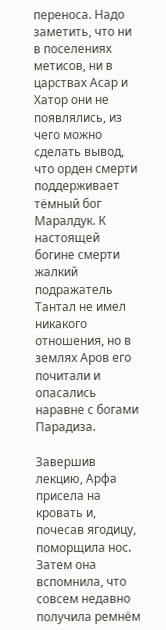переноса. Надо заметить, что ни в поселениях метисов, ни в царствах Асар и Хатор они не появлялись, из чего можно сделать вывод, что орден смерти поддерживает тёмный бог Маралдук. К настоящей богине смерти жалкий подражатель Тантал не имел никакого отношения, но в землях Аров его почитали и опасались наравне с богами Парадиза.

Завершив лекцию, Арфа присела на кровать и, почесав ягодицу, поморщила нос. Затем она вспомнила, что совсем недавно получила ремнём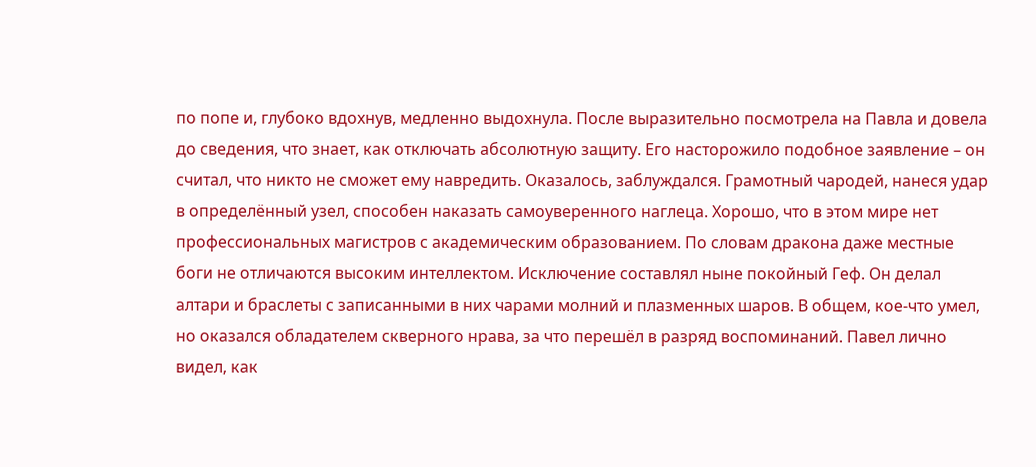по попе и, глубоко вдохнув, медленно выдохнула. После выразительно посмотрела на Павла и довела до сведения, что знает, как отключать абсолютную защиту. Его насторожило подобное заявление – он считал, что никто не сможет ему навредить. Оказалось, заблуждался. Грамотный чародей, нанеся удар в определённый узел, способен наказать самоуверенного наглеца. Хорошо, что в этом мире нет профессиональных магистров с академическим образованием. По словам дракона даже местные боги не отличаются высоким интеллектом. Исключение составлял ныне покойный Геф. Он делал алтари и браслеты с записанными в них чарами молний и плазменных шаров. В общем, кое-что умел, но оказался обладателем скверного нрава, за что перешёл в разряд воспоминаний. Павел лично видел, как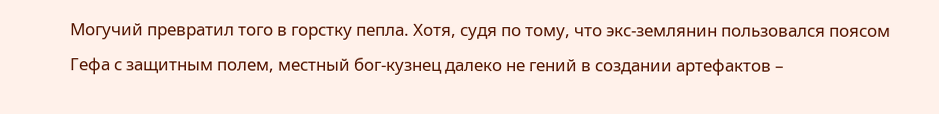Могучий превратил того в горстку пепла. Хотя, судя по тому, что экс-землянин пользовался поясом Гефа с защитным полем, местный бог-кузнец далеко не гений в создании артефактов –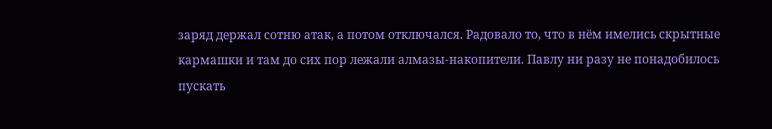заряд держал сотню атак, а потом отключался. Радовало то, что в нём имелись скрытные кармашки и там до сих пор лежали алмазы-накопители. Павлу ни разу не понадобилось пускать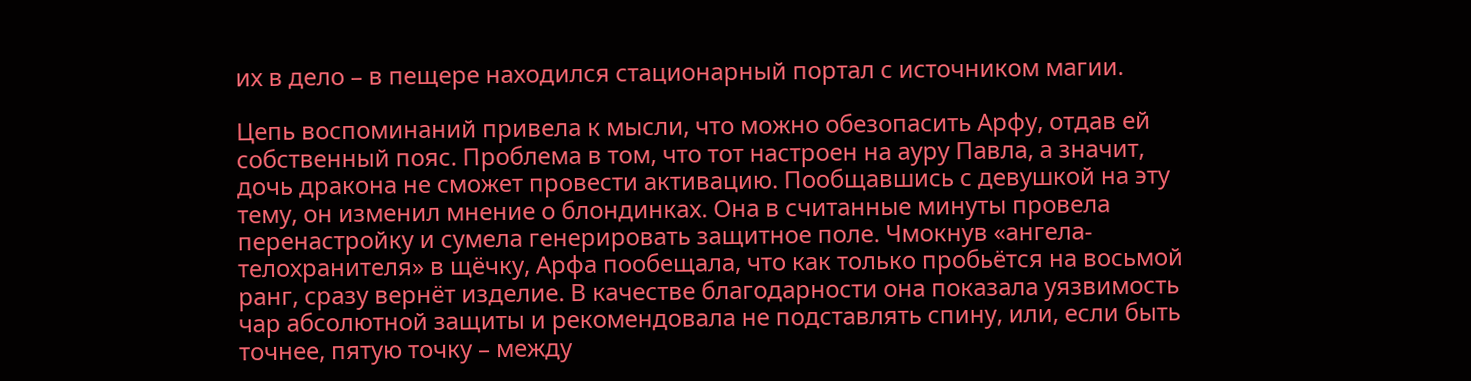их в дело – в пещере находился стационарный портал с источником магии.

Цепь воспоминаний привела к мысли, что можно обезопасить Арфу, отдав ей собственный пояс. Проблема в том, что тот настроен на ауру Павла, а значит, дочь дракона не сможет провести активацию. Пообщавшись с девушкой на эту тему, он изменил мнение о блондинках. Она в считанные минуты провела перенастройку и сумела генерировать защитное поле. Чмокнув «ангела-телохранителя» в щёчку, Арфа пообещала, что как только пробьётся на восьмой ранг, сразу вернёт изделие. В качестве благодарности она показала уязвимость чар абсолютной защиты и рекомендовала не подставлять спину, или, если быть точнее, пятую точку – между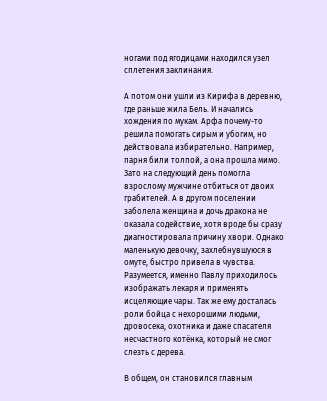ногами под ягодицами находился узел сплетения заклинания.

А потом они ушли из Кирифа в деревню, где раньше жила Бель. И начались хождения по мукам. Арфа почему-то решила помогать сирым и убогим, но действовала избирательно. Например, парня били толпой, а она прошла мимо. Зато на следующий день помогла взрослому мужчине отбиться от двоих грабителей. А в другом поселении заболела женщина и дочь дракона не оказала содействие, хотя вроде бы сразу диагностировала причину хвори. Однако маленькую девочку, захлебнувшуюся в омуте, быстро привела в чувства. Разумеется, именно Павлу приходилось изображать лекаря и применять исцеляющие чары. Так же ему досталась роли бойца с нехорошими людьми, дровосека, охотника и даже спасателя несчастного котёнка, который не смог слезть с дерева.

В общем, он становился главным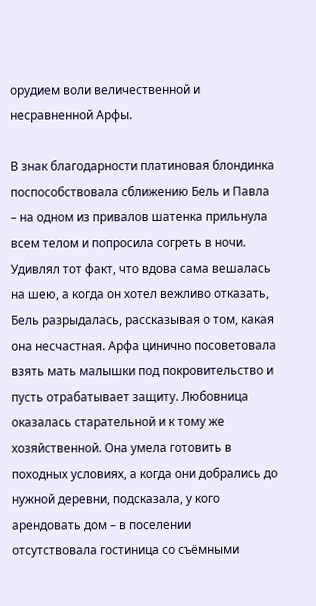орудием воли величественной и несравненной Арфы.

В знак благодарности платиновая блондинка поспособствовала сближению Бель и Павла – на одном из привалов шатенка прильнула всем телом и попросила согреть в ночи. Удивлял тот факт, что вдова сама вешалась на шею, а когда он хотел вежливо отказать, Бель разрыдалась, рассказывая о том, какая она несчастная. Арфа цинично посоветовала взять мать малышки под покровительство и пусть отрабатывает защиту. Любовница оказалась старательной и к тому же хозяйственной. Она умела готовить в походных условиях, а когда они добрались до нужной деревни, подсказала, у кого арендовать дом – в поселении отсутствовала гостиница со съёмными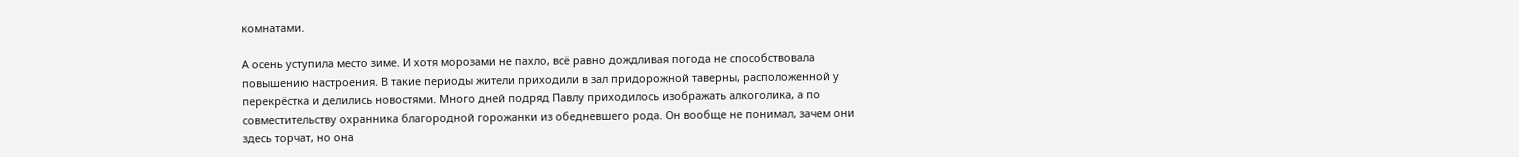комнатами.

А осень уступила место зиме. И хотя морозами не пахло, всё равно дождливая погода не способствовала повышению настроения. В такие периоды жители приходили в зал придорожной таверны, расположенной у перекрёстка и делились новостями. Много дней подряд Павлу приходилось изображать алкоголика, а по совместительству охранника благородной горожанки из обедневшего рода. Он вообще не понимал, зачем они здесь торчат, но она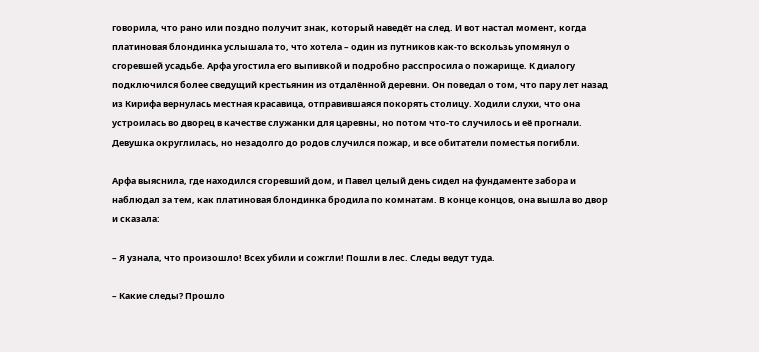говорила, что рано или поздно получит знак, который наведёт на след. И вот настал момент, когда платиновая блондинка услышала то, что хотела – один из путников как-то вскользь упомянул о сгоревшей усадьбе. Арфа угостила его выпивкой и подробно расспросила о пожарище. К диалогу подключился более сведущий крестьянин из отдалённой деревни. Он поведал о том, что пару лет назад из Кирифа вернулась местная красавица, отправившаяся покорять столицу. Ходили слухи, что она устроилась во дворец в качестве служанки для царевны, но потом что-то случилось и её прогнали. Девушка округлилась, но незадолго до родов случился пожар, и все обитатели поместья погибли.

Арфа выяснила, где находился сгоревший дом, и Павел целый день сидел на фундаменте забора и наблюдал за тем, как платиновая блондинка бродила по комнатам. В конце концов, она вышла во двор и сказала:

– Я узнала, что произошло! Всех убили и сожгли! Пошли в лес. Следы ведут туда.

– Какие следы? Прошло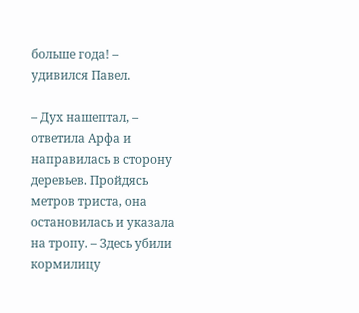больше года! – удивился Павел.

– Дух нашептал, – ответила Арфа и направилась в сторону деревьев. Пройдясь метров триста, она остановилась и указала на тропу. – Здесь убили кормилицу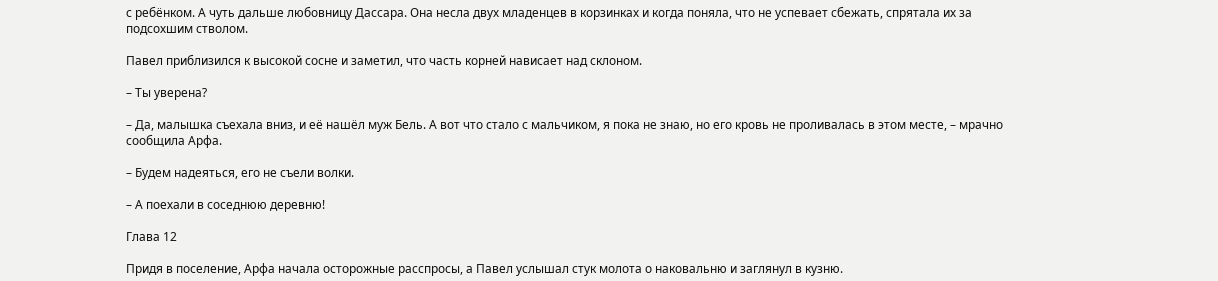с ребёнком. А чуть дальше любовницу Дассара. Она несла двух младенцев в корзинках и когда поняла, что не успевает сбежать, спрятала их за подсохшим стволом.

Павел приблизился к высокой сосне и заметил, что часть корней нависает над склоном.

– Ты уверена?

– Да, малышка съехала вниз, и её нашёл муж Бель. А вот что стало с мальчиком, я пока не знаю, но его кровь не проливалась в этом месте, – мрачно сообщила Арфа.

– Будем надеяться, его не съели волки.

– А поехали в соседнюю деревню!

Глава 12

Придя в поселение, Арфа начала осторожные расспросы, а Павел услышал стук молота о наковальню и заглянул в кузню.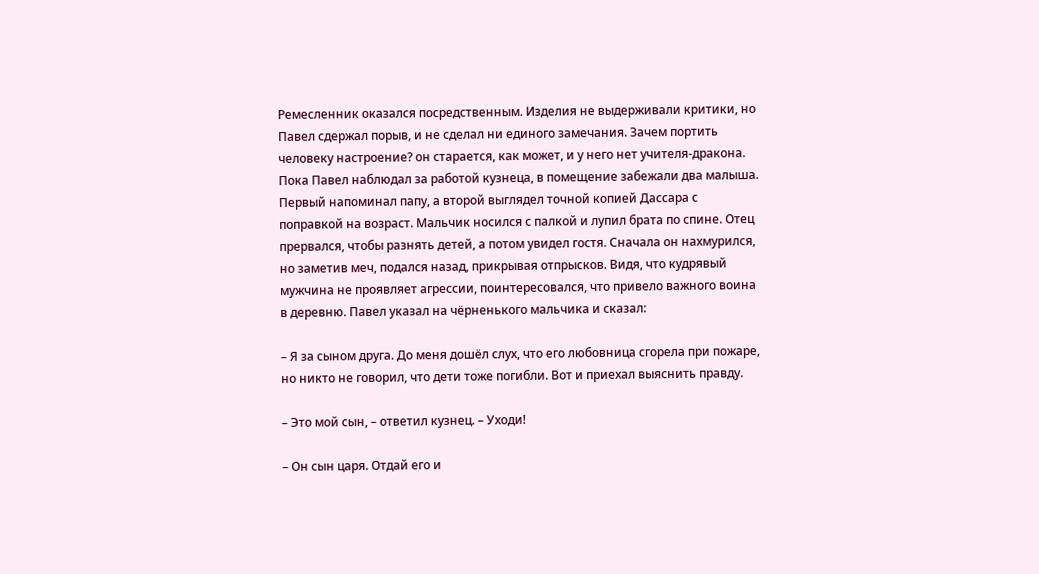Ремесленник оказался посредственным. Изделия не выдерживали критики, но Павел сдержал порыв, и не сделал ни единого замечания. Зачем портить человеку настроение? он старается, как может, и у него нет учителя-дракона. Пока Павел наблюдал за работой кузнеца, в помещение забежали два малыша. Первый напоминал папу, а второй выглядел точной копией Дассара с поправкой на возраст. Мальчик носился с палкой и лупил брата по спине. Отец прервался, чтобы разнять детей, а потом увидел гостя. Сначала он нахмурился, но заметив меч, подался назад, прикрывая отпрысков. Видя, что кудрявый мужчина не проявляет агрессии, поинтересовался, что привело важного воина в деревню. Павел указал на чёрненького мальчика и сказал:

– Я за сыном друга. До меня дошёл слух, что его любовница сгорела при пожаре, но никто не говорил, что дети тоже погибли. Вот и приехал выяснить правду.

– Это мой сын, – ответил кузнец. – Уходи!

– Он сын царя. Отдай его и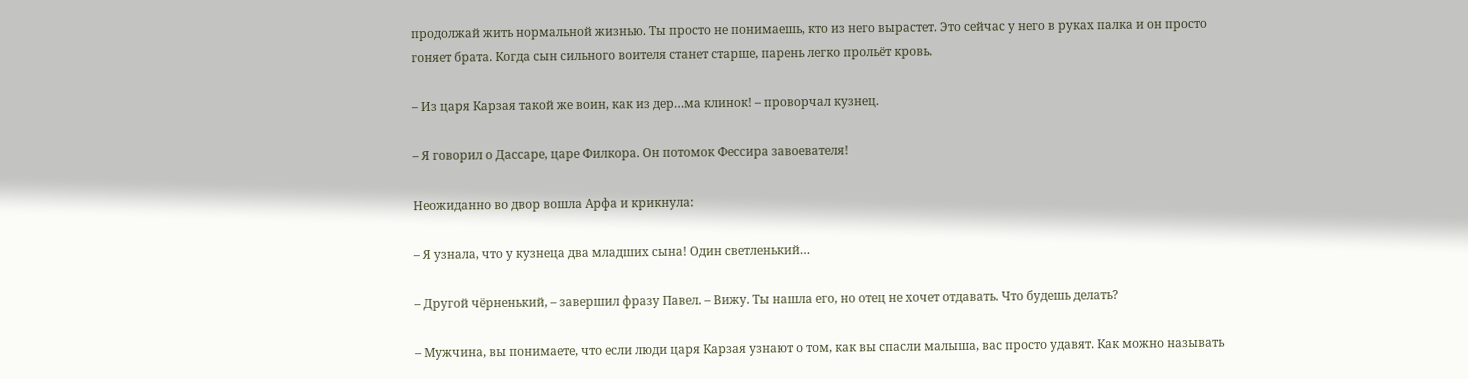продолжай жить нормальной жизнью. Ты просто не понимаешь, кто из него вырастет. Это сейчас у него в руках палка и он просто гоняет брата. Когда сын сильного воителя станет старше, парень легко прольёт кровь.

– Из царя Карзая такой же воин, как из дер…ма клинок! – проворчал кузнец.

– Я говорил о Дассаре, царе Филкора. Он потомок Фессира завоевателя!

Неожиданно во двор вошла Арфа и крикнула:

– Я узнала, что у кузнеца два младших сына! Один светленький…

– Другой чёрненький, – завершил фразу Павел. – Вижу. Ты нашла его, но отец не хочет отдавать. Что будешь делать?

– Мужчина, вы понимаете, что если люди царя Карзая узнают о том, как вы спасли малыша, вас просто удавят. Как можно называть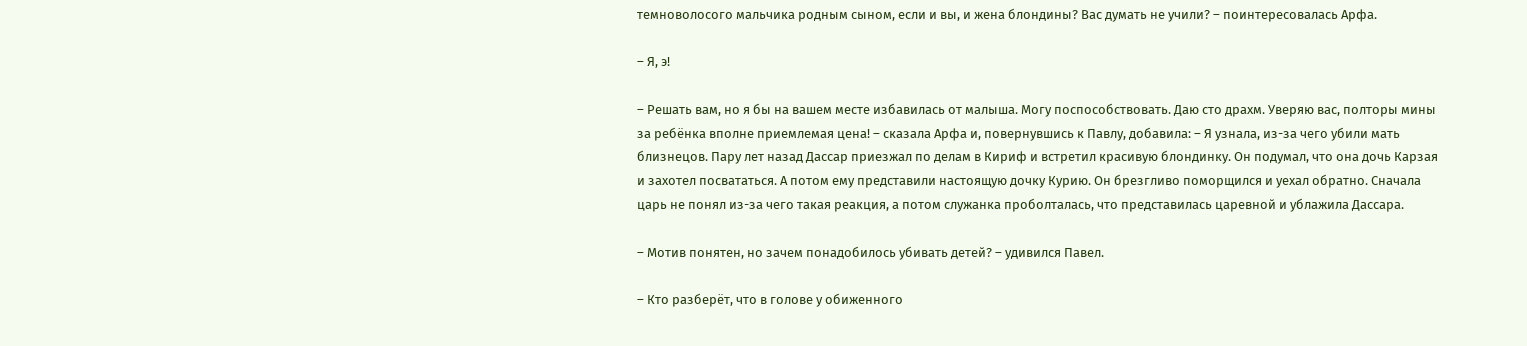темноволосого мальчика родным сыном, если и вы, и жена блондины? Вас думать не учили? – поинтересовалась Арфа.

– Я, э!

– Решать вам, но я бы на вашем месте избавилась от малыша. Могу поспособствовать. Даю сто драхм. Уверяю вас, полторы мины за ребёнка вполне приемлемая цена! – сказала Арфа и, повернувшись к Павлу, добавила: – Я узнала, из-за чего убили мать близнецов. Пару лет назад Дассар приезжал по делам в Кириф и встретил красивую блондинку. Он подумал, что она дочь Карзая и захотел посвататься. А потом ему представили настоящую дочку Курию. Он брезгливо поморщился и уехал обратно. Сначала царь не понял из-за чего такая реакция, а потом служанка проболталась, что представилась царевной и ублажила Дассара.

– Мотив понятен, но зачем понадобилось убивать детей? – удивился Павел.

– Кто разберёт, что в голове у обиженного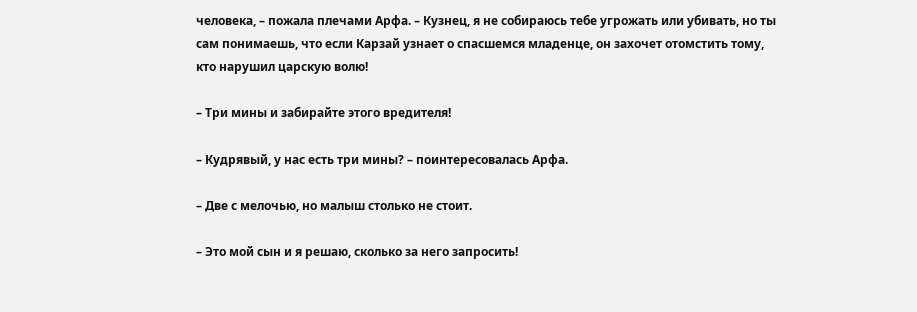человека, – пожала плечами Арфа. – Кузнец, я не собираюсь тебе угрожать или убивать, но ты сам понимаешь, что если Карзай узнает о спасшемся младенце, он захочет отомстить тому, кто нарушил царскую волю!

– Три мины и забирайте этого вредителя!

– Кудрявый, у нас есть три мины? – поинтересовалась Арфа.

– Две с мелочью, но малыш столько не стоит.

– Это мой сын и я решаю, сколько за него запросить!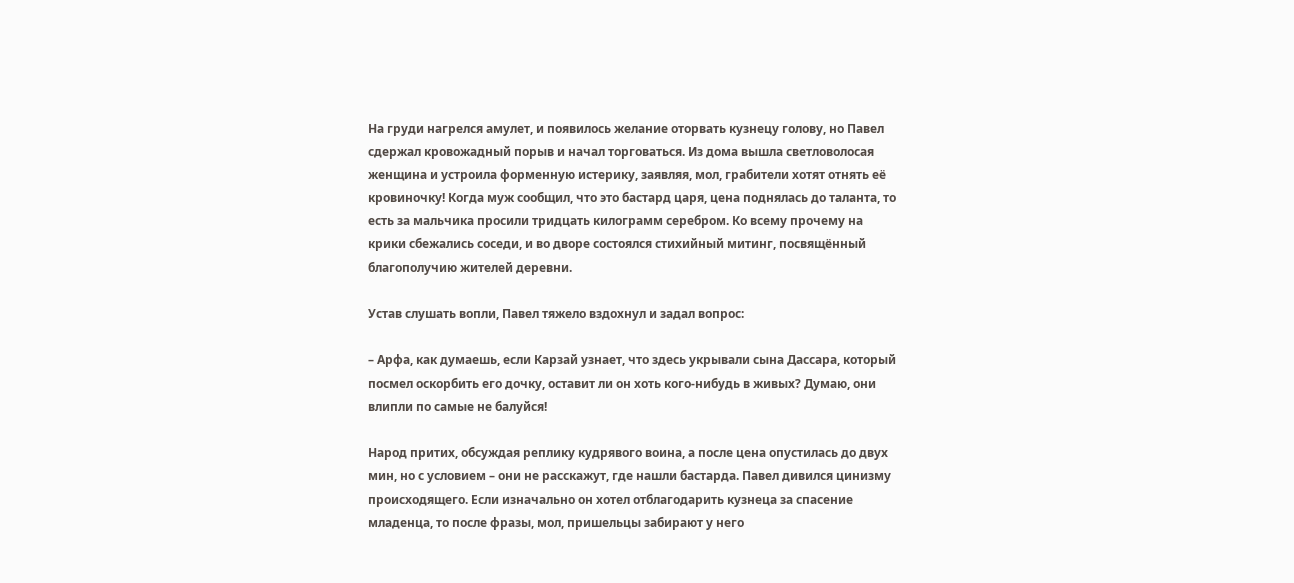На груди нагрелся амулет, и появилось желание оторвать кузнецу голову, но Павел сдержал кровожадный порыв и начал торговаться. Из дома вышла светловолосая женщина и устроила форменную истерику, заявляя, мол, грабители хотят отнять её кровиночку! Когда муж сообщил, что это бастард царя, цена поднялась до таланта, то есть за мальчика просили тридцать килограмм серебром. Ко всему прочему на крики сбежались соседи, и во дворе состоялся стихийный митинг, посвящённый благополучию жителей деревни.

Устав слушать вопли, Павел тяжело вздохнул и задал вопрос:

– Арфа, как думаешь, если Карзай узнает, что здесь укрывали сына Дассара, который посмел оскорбить его дочку, оставит ли он хоть кого-нибудь в живых? Думаю, они влипли по самые не балуйся!

Народ притих, обсуждая реплику кудрявого воина, а после цена опустилась до двух мин, но с условием – они не расскажут, где нашли бастарда. Павел дивился цинизму происходящего. Если изначально он хотел отблагодарить кузнеца за спасение младенца, то после фразы, мол, пришельцы забирают у него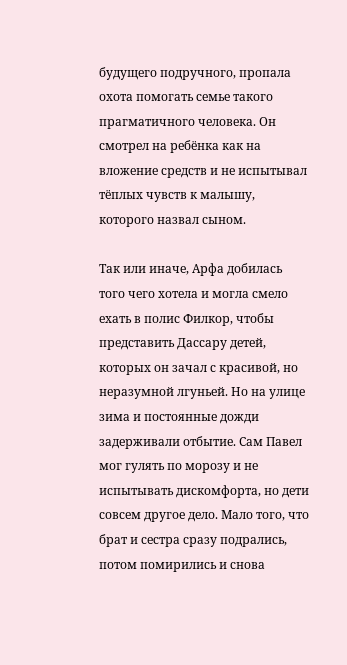будущего подручного, пропала охота помогать семье такого прагматичного человека. Он смотрел на ребёнка как на вложение средств и не испытывал тёплых чувств к малышу, которого назвал сыном.

Так или иначе, Арфа добилась того чего хотела и могла смело ехать в полис Филкор, чтобы представить Дассару детей, которых он зачал с красивой, но неразумной лгуньей. Но на улице зима и постоянные дожди задерживали отбытие. Сам Павел мог гулять по морозу и не испытывать дискомфорта, но дети совсем другое дело. Мало того, что брат и сестра сразу подрались, потом помирились и снова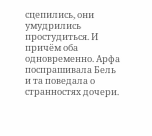сцепились, они умудрились простудиться. И причём оба одновременно. Арфа поспрашивала Бель и та поведала о странностях дочери.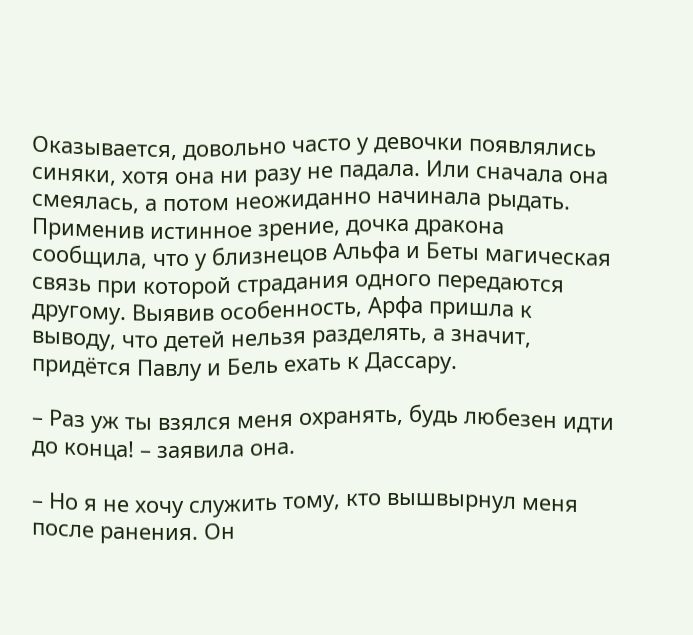Оказывается, довольно часто у девочки появлялись синяки, хотя она ни разу не падала. Или сначала она смеялась, а потом неожиданно начинала рыдать. Применив истинное зрение, дочка дракона сообщила, что у близнецов Альфа и Беты магическая связь при которой страдания одного передаются другому. Выявив особенность, Арфа пришла к выводу, что детей нельзя разделять, а значит, придётся Павлу и Бель ехать к Дассару.

– Раз уж ты взялся меня охранять, будь любезен идти до конца! – заявила она.

– Но я не хочу служить тому, кто вышвырнул меня после ранения. Он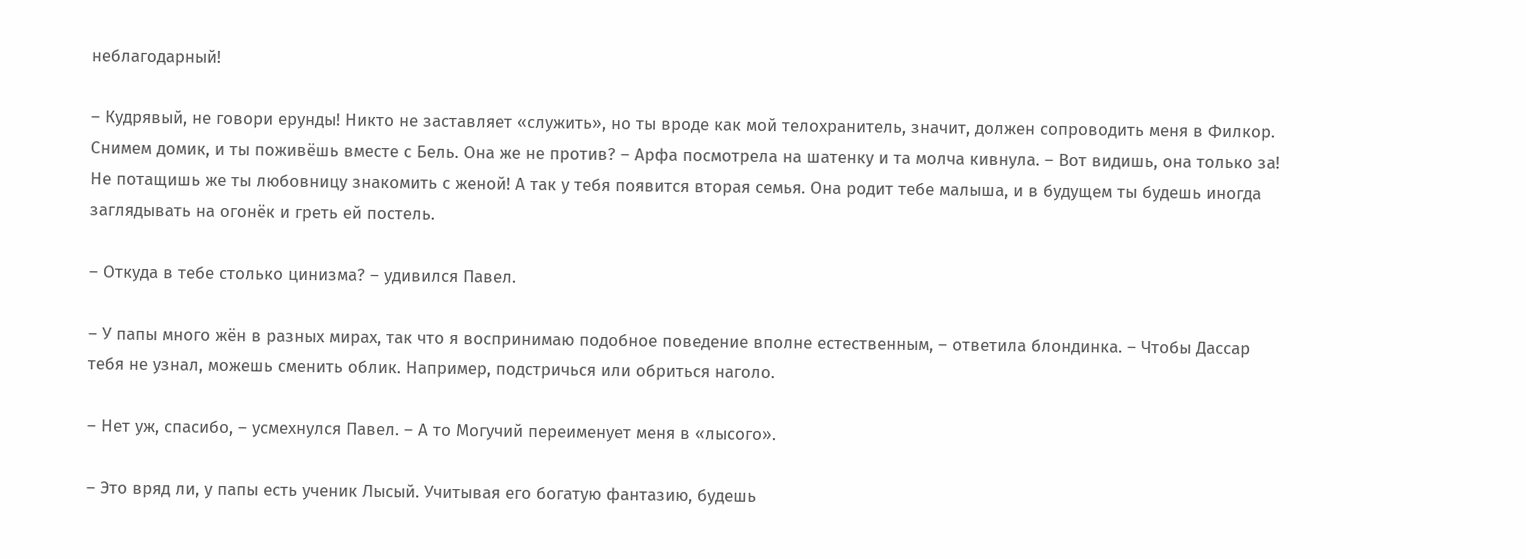неблагодарный!

– Кудрявый, не говори ерунды! Никто не заставляет «служить», но ты вроде как мой телохранитель, значит, должен сопроводить меня в Филкор. Снимем домик, и ты поживёшь вместе с Бель. Она же не против? – Арфа посмотрела на шатенку и та молча кивнула. – Вот видишь, она только за! Не потащишь же ты любовницу знакомить с женой! А так у тебя появится вторая семья. Она родит тебе малыша, и в будущем ты будешь иногда заглядывать на огонёк и греть ей постель.

– Откуда в тебе столько цинизма? – удивился Павел.

– У папы много жён в разных мирах, так что я воспринимаю подобное поведение вполне естественным, – ответила блондинка. – Чтобы Дассар тебя не узнал, можешь сменить облик. Например, подстричься или обриться наголо.

– Нет уж, спасибо, – усмехнулся Павел. – А то Могучий переименует меня в «лысого».

– Это вряд ли, у папы есть ученик Лысый. Учитывая его богатую фантазию, будешь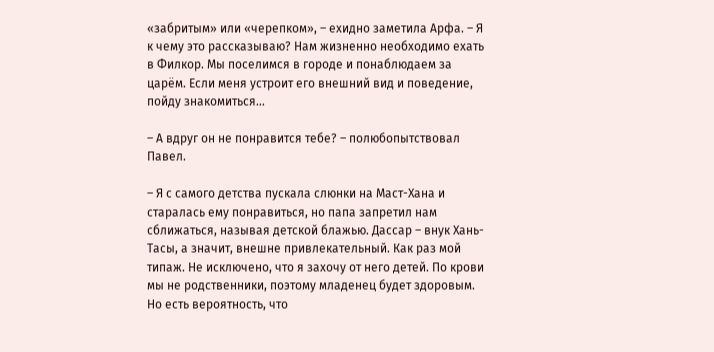«забритым» или «черепком», – ехидно заметила Арфа. – Я к чему это рассказываю? Нам жизненно необходимо ехать в Филкор. Мы поселимся в городе и понаблюдаем за царём. Если меня устроит его внешний вид и поведение, пойду знакомиться…

– А вдруг он не понравится тебе? – полюбопытствовал Павел.

– Я с самого детства пускала слюнки на Маст-Хана и старалась ему понравиться, но папа запретил нам сближаться, называя детской блажью. Дассар – внук Хань-Тасы, а значит, внешне привлекательный. Как раз мой типаж. Не исключено, что я захочу от него детей. По крови мы не родственники, поэтому младенец будет здоровым. Но есть вероятность, что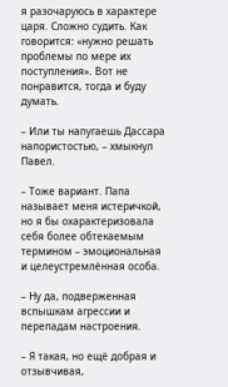я разочаруюсь в характере царя. Сложно судить. Как говорится: «нужно решать проблемы по мере их поступления». Вот не понравится, тогда и буду думать.

– Или ты напугаешь Дассара напористостью, – хмыкнул Павел.

– Тоже вариант. Папа называет меня истеричкой, но я бы охарактеризовала себя более обтекаемым термином – эмоциональная и целеустремлённая особа.

– Ну да, подверженная вспышкам агрессии и перепадам настроения.

– Я такая, но ещё добрая и отзывчивая,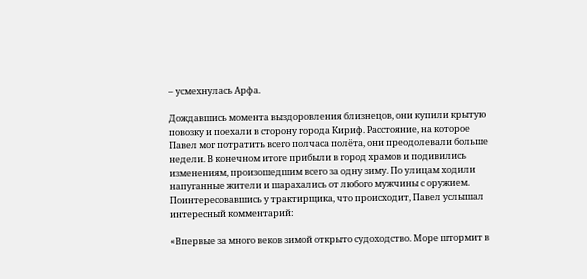– усмехнулась Арфа.

Дождавшись момента выздоровления близнецов, они купили крытую повозку и поехали в сторону города Кириф. Расстояние, на которое Павел мог потратить всего полчаса полёта, они преодолевали больше недели. В конечном итоге прибыли в город храмов и подивились изменениям, произошедшим всего за одну зиму. По улицам ходили напуганные жители и шарахались от любого мужчины с оружием. Поинтересовавшись у трактирщика, что происходит, Павел услышал интересный комментарий:

«Впервые за много веков зимой открыто судоходство. Море штормит в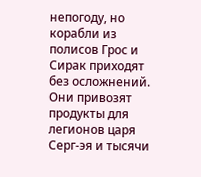непогоду, но корабли из полисов Грос и Сирак приходят без осложнений. Они привозят продукты для легионов царя Серг-эя и тысячи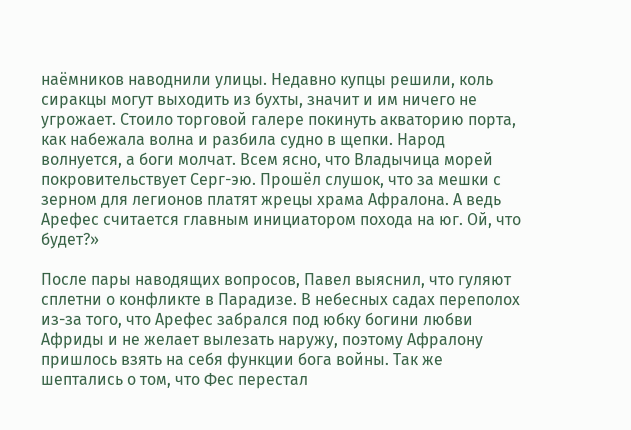наёмников наводнили улицы. Недавно купцы решили, коль сиракцы могут выходить из бухты, значит и им ничего не угрожает. Стоило торговой галере покинуть акваторию порта, как набежала волна и разбила судно в щепки. Народ волнуется, а боги молчат. Всем ясно, что Владычица морей покровительствует Серг-эю. Прошёл слушок, что за мешки с зерном для легионов платят жрецы храма Афралона. А ведь Арефес считается главным инициатором похода на юг. Ой, что будет?»

После пары наводящих вопросов, Павел выяснил, что гуляют сплетни о конфликте в Парадизе. В небесных садах переполох из-за того, что Арефес забрался под юбку богини любви Африды и не желает вылезать наружу, поэтому Афралону пришлось взять на себя функции бога войны. Так же шептались о том, что Фес перестал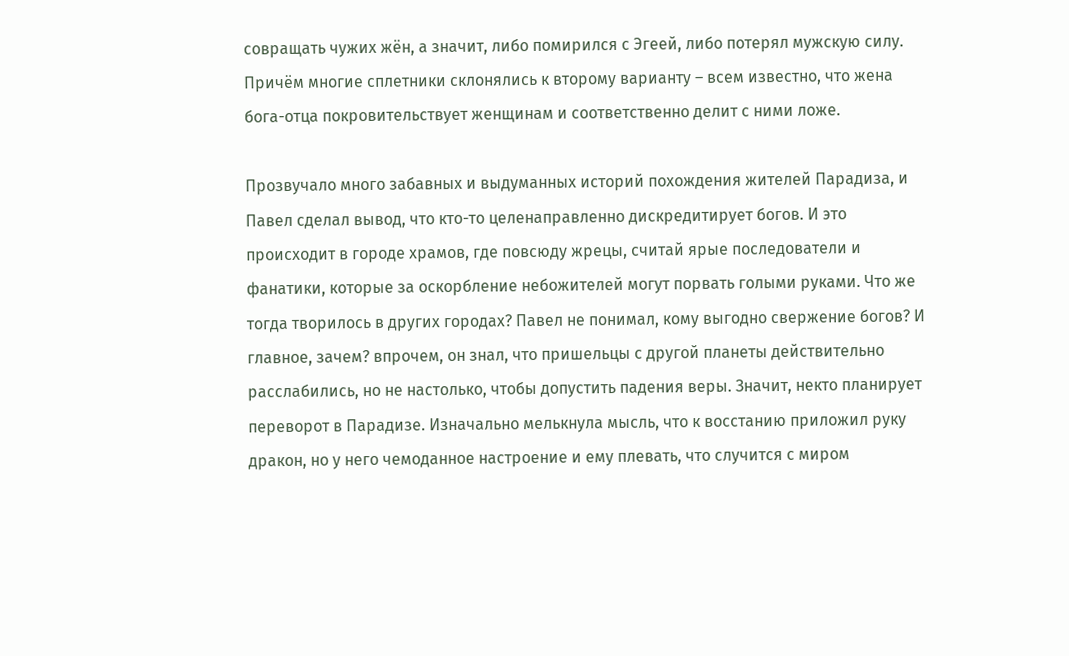совращать чужих жён, а значит, либо помирился с Эгеей, либо потерял мужскую силу. Причём многие сплетники склонялись к второму варианту – всем известно, что жена бога-отца покровительствует женщинам и соответственно делит с ними ложе.

Прозвучало много забавных и выдуманных историй похождения жителей Парадиза, и Павел сделал вывод, что кто-то целенаправленно дискредитирует богов. И это происходит в городе храмов, где повсюду жрецы, считай ярые последователи и фанатики, которые за оскорбление небожителей могут порвать голыми руками. Что же тогда творилось в других городах? Павел не понимал, кому выгодно свержение богов? И главное, зачем? впрочем, он знал, что пришельцы с другой планеты действительно расслабились, но не настолько, чтобы допустить падения веры. Значит, некто планирует переворот в Парадизе. Изначально мелькнула мысль, что к восстанию приложил руку дракон, но у него чемоданное настроение и ему плевать, что случится с миром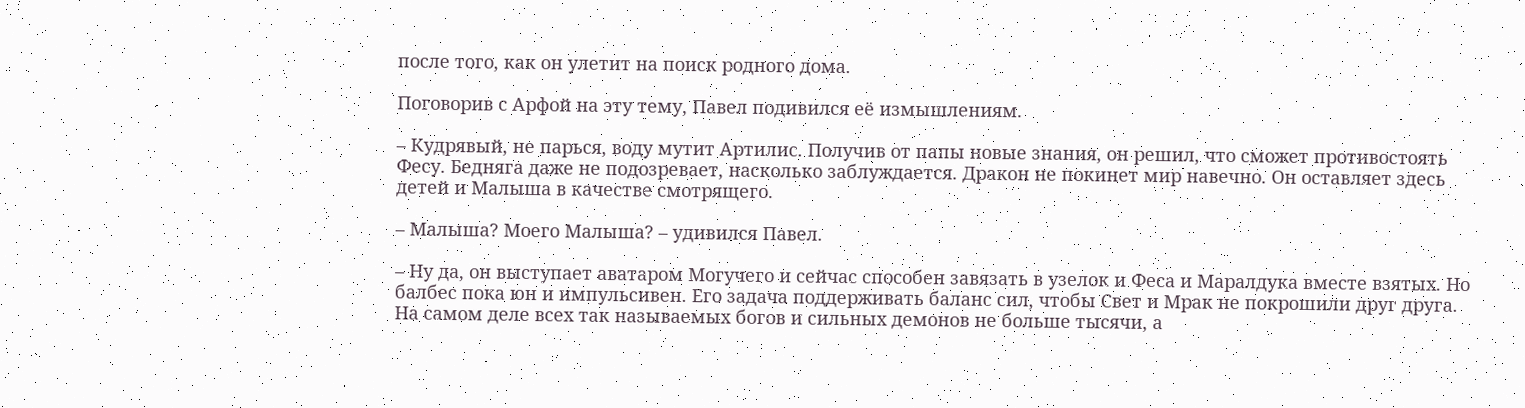после того, как он улетит на поиск родного дома.

Поговорив с Арфой на эту тему, Павел подивился её измышлениям.

– Кудрявый, не парься, воду мутит Артилис. Получив от папы новые знания, он решил, что сможет противостоять Фесу. Бедняга даже не подозревает, насколько заблуждается. Дракон не покинет мир навечно. Он оставляет здесь детей и Малыша в качестве смотрящего.

– Малыша? Моего Малыша? – удивился Павел.

– Ну да, он выступает аватаром Могучего и сейчас способен завязать в узелок и Феса и Маралдука вместе взятых. Но балбес пока юн и импульсивен. Его задача поддерживать баланс сил, чтобы Свет и Мрак не покрошили друг друга. На самом деле всех так называемых богов и сильных демонов не больше тысячи, а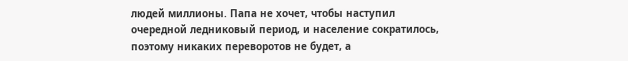людей миллионы. Папа не хочет, чтобы наступил очередной ледниковый период, и население сократилось, поэтому никаких переворотов не будет, а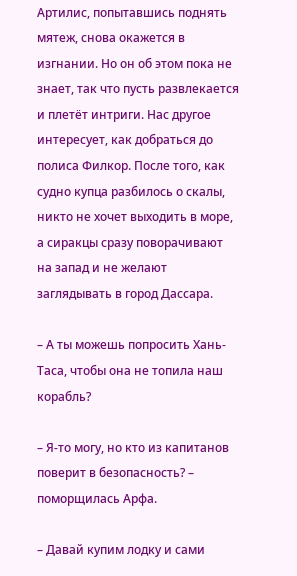Артилис, попытавшись поднять мятеж, снова окажется в изгнании. Но он об этом пока не знает, так что пусть развлекается и плетёт интриги. Нас другое интересует, как добраться до полиса Филкор. После того, как судно купца разбилось о скалы, никто не хочет выходить в море, а сиракцы сразу поворачивают на запад и не желают заглядывать в город Дассара.

– А ты можешь попросить Хань-Таса, чтобы она не топила наш корабль?

– Я-то могу, но кто из капитанов поверит в безопасность? – поморщилась Арфа.

– Давай купим лодку и сами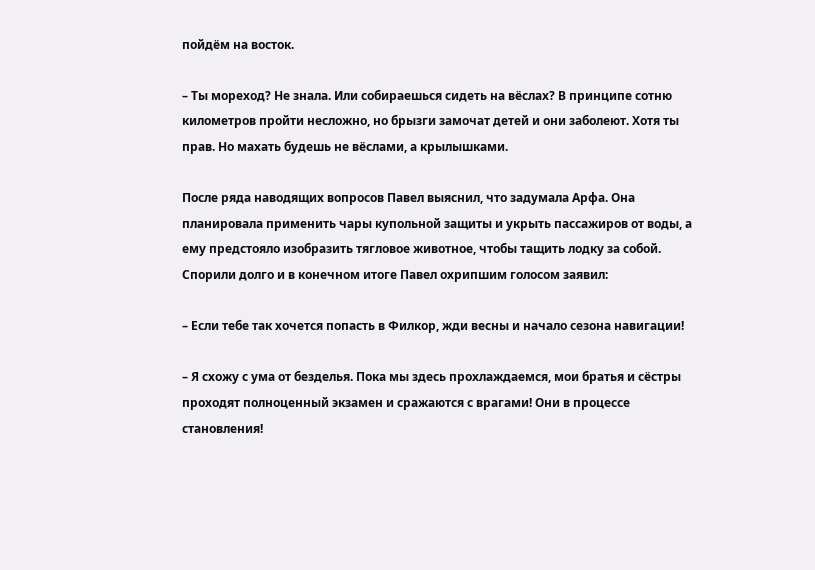пойдём на восток.

– Ты мореход? Не знала. Или собираешься сидеть на вёслах? В принципе сотню километров пройти несложно, но брызги замочат детей и они заболеют. Хотя ты прав. Но махать будешь не вёслами, а крылышками.

После ряда наводящих вопросов Павел выяснил, что задумала Арфа. Она планировала применить чары купольной защиты и укрыть пассажиров от воды, а ему предстояло изобразить тягловое животное, чтобы тащить лодку за собой. Спорили долго и в конечном итоге Павел охрипшим голосом заявил:

– Если тебе так хочется попасть в Филкор, жди весны и начало сезона навигации!

– Я схожу с ума от безделья. Пока мы здесь прохлаждаемся, мои братья и сёстры проходят полноценный экзамен и сражаются с врагами! Они в процессе становления!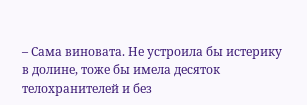– Сама виновата. Не устроила бы истерику в долине, тоже бы имела десяток телохранителей и без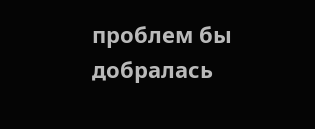проблем бы добралась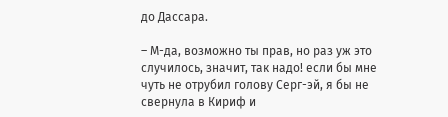до Дассара.

– М-да, возможно ты прав, но раз уж это случилось, значит, так надо! если бы мне чуть не отрубил голову Серг-эй, я бы не свернула в Кириф и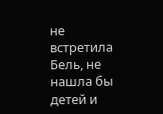не встретила Бель, не нашла бы детей и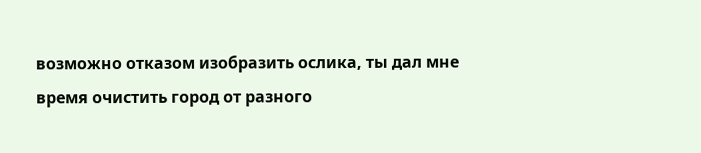возможно отказом изобразить ослика, ты дал мне время очистить город от разного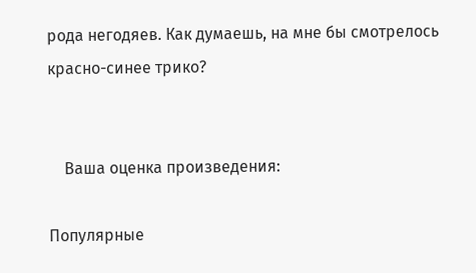рода негодяев. Как думаешь, на мне бы смотрелось красно-синее трико?


    Ваша оценка произведения:

Популярные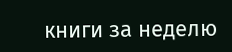книги за неделю